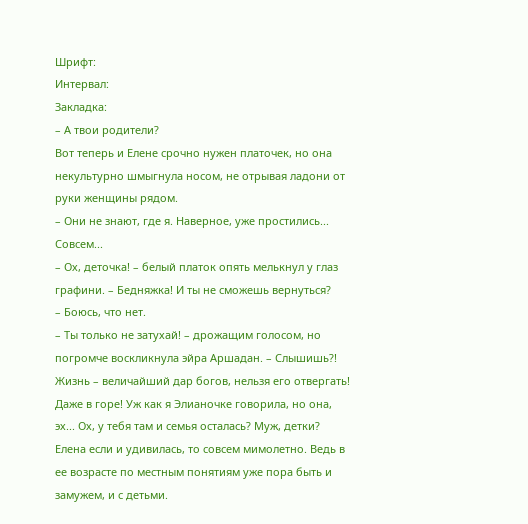Шрифт:
Интервал:
Закладка:
– А твои родители?
Вот теперь и Елене срочно нужен платочек, но она некультурно шмыгнула носом, не отрывая ладони от руки женщины рядом.
– Они не знают, где я. Наверное, уже простились... Совсем...
– Ох, деточка! – белый платок опять мелькнул у глаз графини. – Бедняжка! И ты не сможешь вернуться?
– Боюсь, что нет.
– Ты только не затухай! – дрожащим голосом, но погромче воскликнула эйра Аршадан. – Слышишь?! Жизнь – величайший дар богов, нельзя его отвергать! Даже в горе! Уж как я Элианочке говорила, но она, эх... Ох, у тебя там и семья осталась? Муж, детки?
Елена если и удивилась, то совсем мимолетно. Ведь в ее возрасте по местным понятиям уже пора быть и замужем, и с детьми.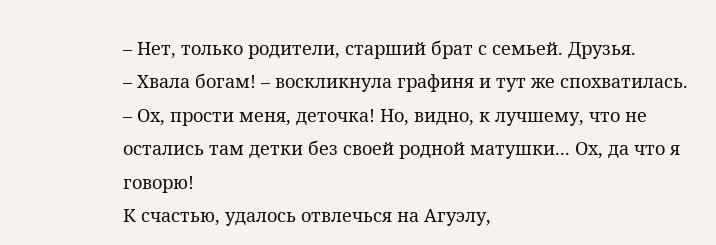– Нет, только родители, старший брат с семьей. Друзья.
– Хвала богам! – воскликнула графиня и тут же спохватилась. – Ох, прости меня, деточка! Но, видно, к лучшему, что не остались там детки без своей родной матушки... Ох, да что я говорю!
К счастью, удалось отвлечься на Агуэлу,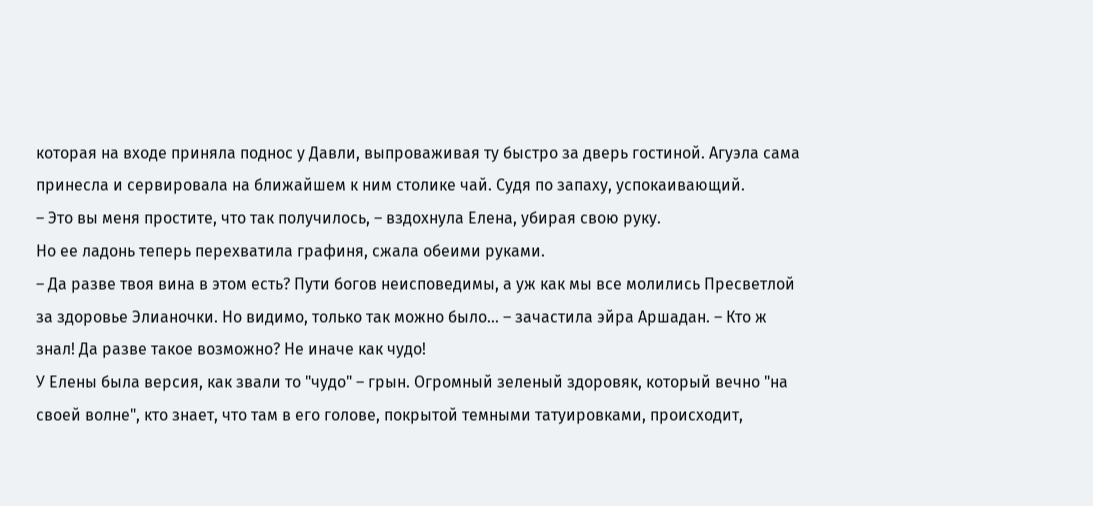которая на входе приняла поднос у Давли, выпроваживая ту быстро за дверь гостиной. Агуэла сама принесла и сервировала на ближайшем к ним столике чай. Судя по запаху, успокаивающий.
– Это вы меня простите, что так получилось, – вздохнула Елена, убирая свою руку.
Но ее ладонь теперь перехватила графиня, сжала обеими руками.
– Да разве твоя вина в этом есть? Пути богов неисповедимы, а уж как мы все молились Пресветлой за здоровье Элианочки. Но видимо, только так можно было... – зачастила эйра Аршадан. – Кто ж знал! Да разве такое возможно? Не иначе как чудо!
У Елены была версия, как звали то "чудо" – грын. Огромный зеленый здоровяк, который вечно "на своей волне", кто знает, что там в его голове, покрытой темными татуировками, происходит,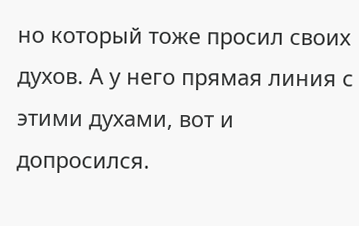но который тоже просил своих духов. А у него прямая линия с этими духами, вот и допросился.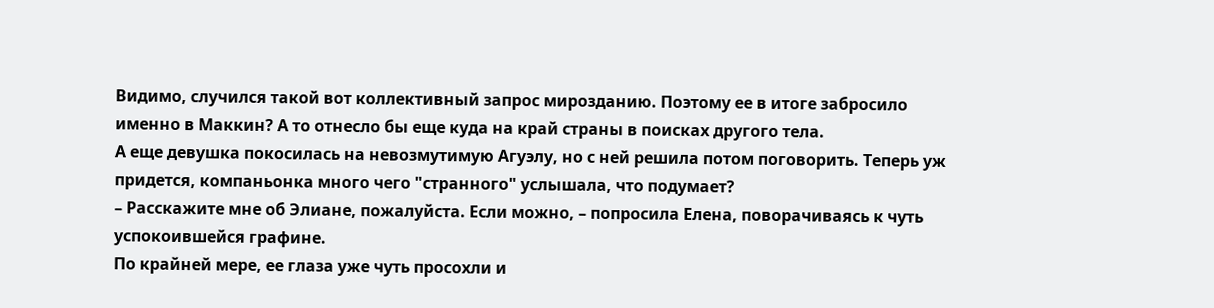Видимо, случился такой вот коллективный запрос мирозданию. Поэтому ее в итоге забросило именно в Маккин? А то отнесло бы еще куда на край страны в поисках другого тела.
А еще девушка покосилась на невозмутимую Агуэлу, но с ней решила потом поговорить. Теперь уж придется, компаньонка много чего "странного" услышала, что подумает?
– Расскажите мне об Элиане, пожалуйста. Если можно, – попросила Елена, поворачиваясь к чуть успокоившейся графине.
По крайней мере, ее глаза уже чуть просохли и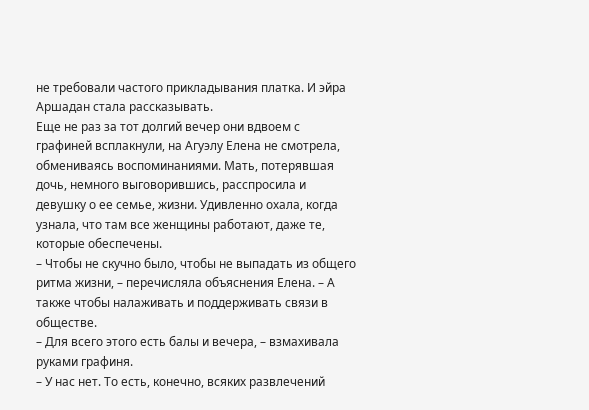не требовали частого прикладывания платка. И эйра Аршадан стала рассказывать.
Еще не раз за тот долгий вечер они вдвоем с графиней всплакнули, на Агуэлу Елена не смотрела, обмениваясь воспоминаниями. Мать, потерявшая дочь, немного выговорившись, расспросила и девушку о ее семье, жизни. Удивленно охала, когда узнала, что там все женщины работают, даже те, которые обеспечены.
– Чтобы не скучно было, чтобы не выпадать из общего ритма жизни, – перечисляла объяснения Елена. – А также чтобы налаживать и поддерживать связи в обществе.
– Для всего этого есть балы и вечера, – взмахивала руками графиня.
– У нас нет. То есть, конечно, всяких развлечений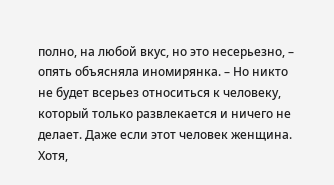полно, на любой вкус, но это несерьезно, – опять объясняла иномирянка. – Но никто не будет всерьез относиться к человеку, который только развлекается и ничего не делает. Даже если этот человек женщина. Хотя,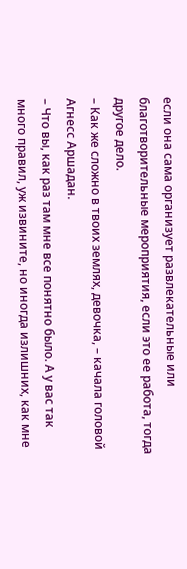если она сама организует развлекательные или благотворительные мероприятия, если это ее работа, тогда другое дело.
– Как же сложно в твоих землях, девочка, – качала головой Агнесс Аршадан.
– Что вы, как раз там мне все понятно было. А у вас так много правил, уж извините, но иногда излишних, как мне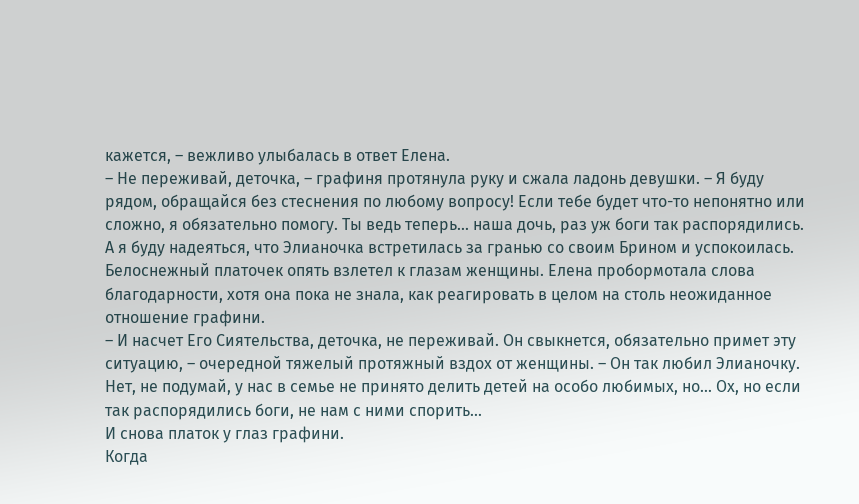кажется, – вежливо улыбалась в ответ Елена.
– Не переживай, деточка, – графиня протянула руку и сжала ладонь девушки. – Я буду рядом, обращайся без стеснения по любому вопросу! Если тебе будет что-то непонятно или сложно, я обязательно помогу. Ты ведь теперь... наша дочь, раз уж боги так распорядились. А я буду надеяться, что Элианочка встретилась за гранью со своим Брином и успокоилась.
Белоснежный платочек опять взлетел к глазам женщины. Елена пробормотала слова благодарности, хотя она пока не знала, как реагировать в целом на столь неожиданное отношение графини.
– И насчет Его Сиятельства, деточка, не переживай. Он свыкнется, обязательно примет эту ситуацию, – очередной тяжелый протяжный вздох от женщины. – Он так любил Элианочку. Нет, не подумай, у нас в семье не принято делить детей на особо любимых, но... Ох, но если так распорядились боги, не нам с ними спорить...
И снова платок у глаз графини.
Когда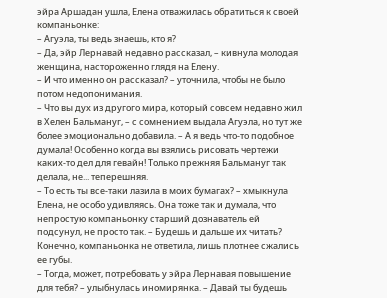эйра Аршадан ушла, Елена отважилась обратиться к своей компаньонке:
– Агуэла, ты ведь знаешь, кто я?
– Да, эйр Лернавай недавно рассказал, – кивнула молодая женщина, настороженно глядя на Елену.
– И что именно он рассказал? – уточнила, чтобы не было потом недопонимания.
– Что вы дух из другого мира, который совсем недавно жил в Хелен Бальмануг, – с сомнением выдала Агуэла, но тут же более эмоционально добавила. – А я ведь что-то подобное думала! Особенно когда вы взялись рисовать чертежи каких-то дел для гевайн! Только прежняя Бальмануг так делала, не... теперешняя.
– То есть ты все-таки лазила в моих бумагах? – хмыкнула Елена, не особо удивляясь. Она тоже так и думала, что непростую компаньонку старший дознаватель ей подсунул, не просто так. – Будешь и дальше их читать?
Конечно, компаньонка не ответила, лишь плотнее сжались ее губы.
– Тогда, может, потребовать у эйра Лернавая повышение для тебя? – улыбнулась иномирянка. – Давай ты будешь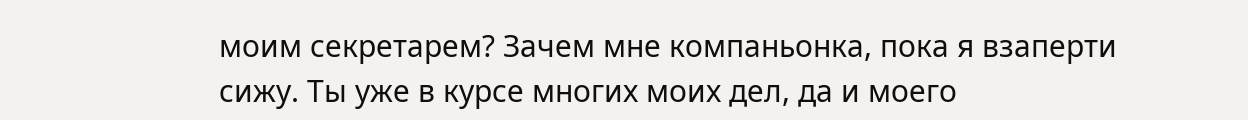моим секретарем? Зачем мне компаньонка, пока я взаперти сижу. Ты уже в курсе многих моих дел, да и моего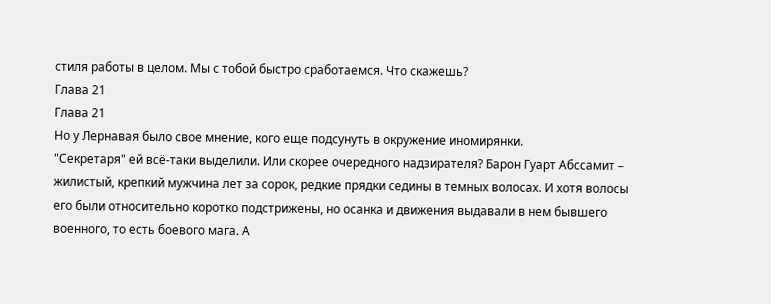стиля работы в целом. Мы с тобой быстро сработаемся. Что скажешь?
Глава 21
Глава 21
Но у Лернавая было свое мнение, кого еще подсунуть в окружение иномирянки.
"Секретаря" ей всё-таки выделили. Или скорее очередного надзирателя? Барон Гуарт Абссамит – жилистый, крепкий мужчина лет за сорок, редкие прядки седины в темных волосах. И хотя волосы его были относительно коротко подстрижены, но осанка и движения выдавали в нем бывшего военного, то есть боевого мага. А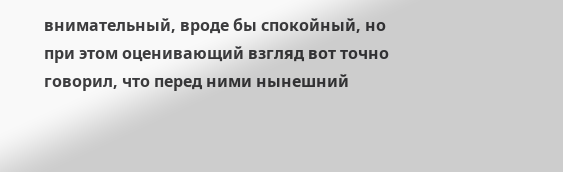внимательный, вроде бы спокойный, но при этом оценивающий взгляд вот точно говорил, что перед ними нынешний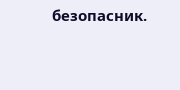безопасник.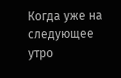Когда уже на следующее утро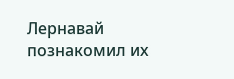Лернавай познакомил их